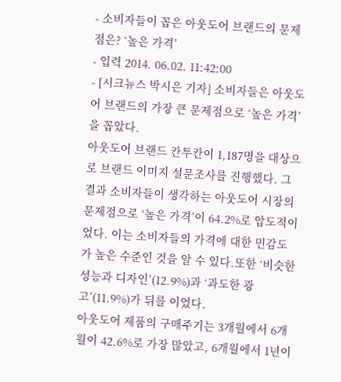- 소비자들이 꼽은 아웃도어 브랜드의 문제점은? ‘높은 가격’
- 입력 2014. 06.02. 11:42:00
- [시크뉴스 박시은 기자] 소비자들은 아웃도어 브랜드의 가장 큰 문제점으로 ‘높은 가격’을 꼽았다.
아웃도어 브랜드 칸투칸이 1,187명을 대상으로 브랜드 이미지 설문조사를 진행했다. 그 결과 소비자들이 생각하는 아웃도어 시장의 문제점으로 ‘높은 가격’이 64.2%로 압도적이었다. 이는 소비자들의 가격에 대한 민감도가 높은 수준인 것을 알 수 있다.또한 ‘비슷한 성능과 디자인’(12.9%)과 ‘과도한 광고’(11.9%)가 뒤를 이었다.
아웃도어 제품의 구매주기는 3개월에서 6개월이 42.6%로 가장 많았고, 6개월에서 1년이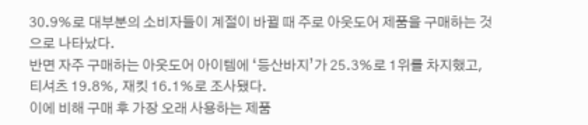30.9%로 대부분의 소비자들이 계절이 바뀔 때 주로 아웃도어 제품을 구매하는 것으로 나타났다.
반면 자주 구매하는 아웃도어 아이템에 ‘등산바지’가 25.3%로 1위를 차지했고, 티셔츠 19.8%, 재킷 16.1%로 조사됐다.
이에 비해 구매 후 가장 오래 사용하는 제품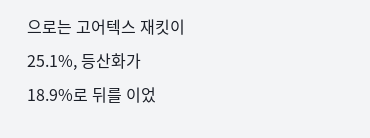으로는 고어텍스 재킷이 25.1%, 등산화가 18.9%로 뒤를 이었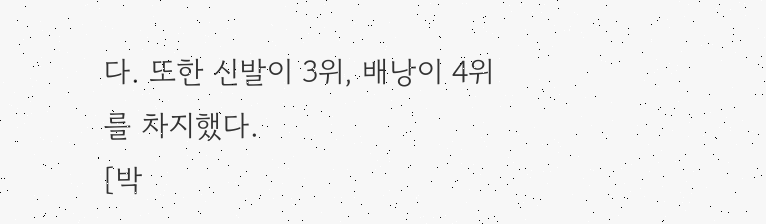다. 또한 신발이 3위, 배낭이 4위를 차지했다.
[박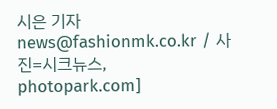시은 기자 news@fashionmk.co.kr / 사진=시크뉴스, photopark.com]